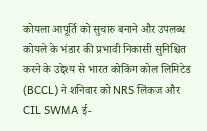कोयला आपूर्ति को सुचारु बनाने और उपलब्ध कोयले के भंडार की प्रभावी निकासी सुनिश्चित करने के उद्देश्य से भारत कोकिंग कोल लिमिटेड (BCCL) ने शनिवार को NRS लिंकज और CIL SWMA ई-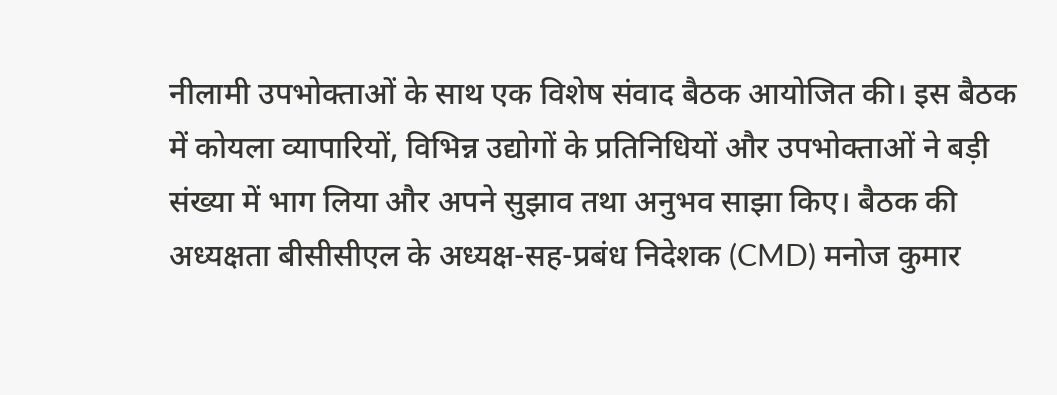नीलामी उपभोक्ताओं के साथ एक विशेष संवाद बैठक आयोजित की। इस बैठक में कोयला व्यापारियों, विभिन्न उद्योगों के प्रतिनिधियों और उपभोक्ताओं ने बड़ी संख्या में भाग लिया और अपने सुझाव तथा अनुभव साझा किए। बैठक की अध्यक्षता बीसीसीएल के अध्यक्ष-सह-प्रबंध निदेशक (CMD) मनोज कुमार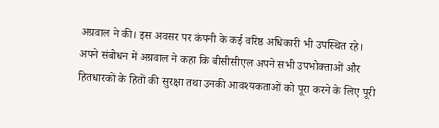अग्रवाल ने की। इस अवसर पर कंपनी के कई वरिष्ठ अधिकारी भी उपस्थित रहे।
अपने संबोधन में अग्रवाल ने कहा कि बीसीसीएल अपने सभी उपभोक्ताओं और हितधारकों के हितों की सुरक्षा तथा उनकी आवश्यकताओं को पूरा करने के लिए पूरी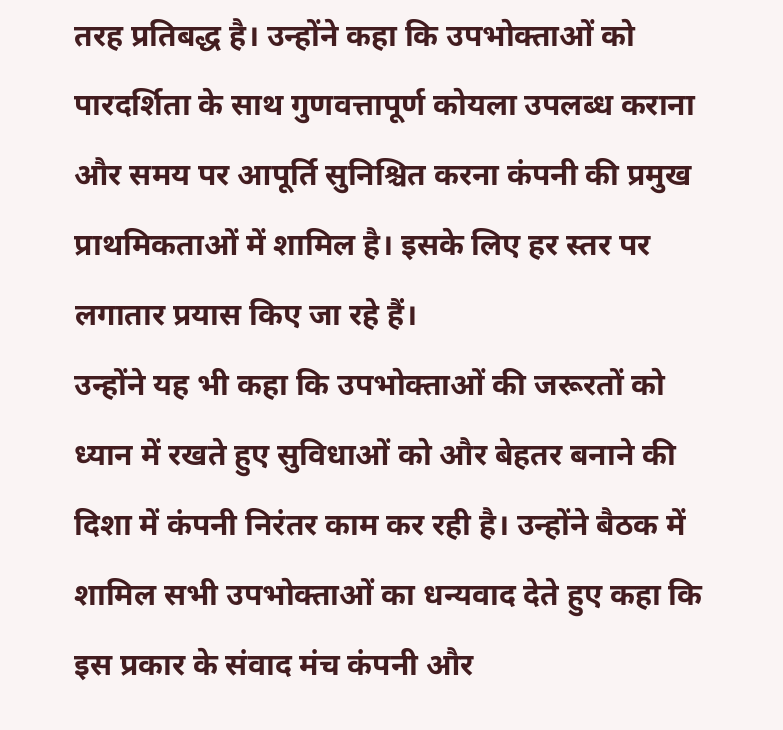तरह प्रतिबद्ध है। उन्होंने कहा कि उपभोक्ताओं को पारदर्शिता के साथ गुणवत्तापूर्ण कोयला उपलब्ध कराना और समय पर आपूर्ति सुनिश्चित करना कंपनी की प्रमुख प्राथमिकताओं में शामिल है। इसके लिए हर स्तर पर लगातार प्रयास किए जा रहे हैं।
उन्होंने यह भी कहा कि उपभोक्ताओं की जरूरतों को ध्यान में रखते हुए सुविधाओं को और बेहतर बनाने की दिशा में कंपनी निरंतर काम कर रही है। उन्होंने बैठक में शामिल सभी उपभोक्ताओं का धन्यवाद देते हुए कहा कि इस प्रकार के संवाद मंच कंपनी और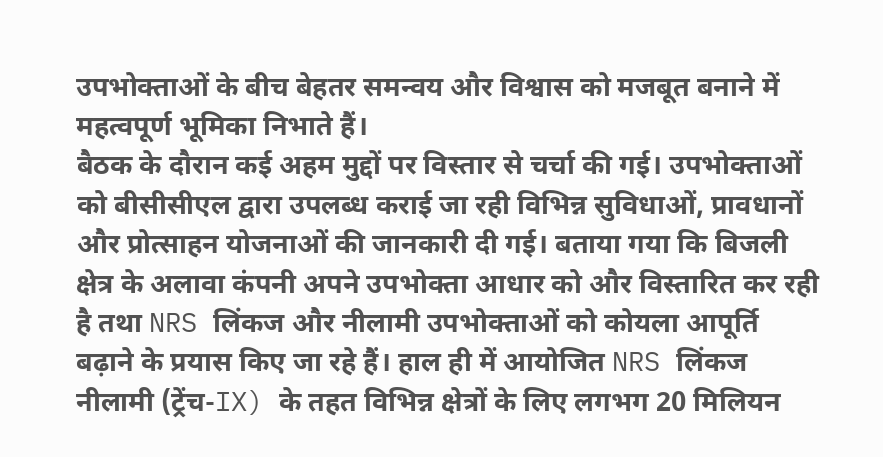उपभोक्ताओं के बीच बेहतर समन्वय और विश्वास को मजबूत बनाने में महत्वपूर्ण भूमिका निभाते हैं।
बैठक के दौरान कई अहम मुद्दों पर विस्तार से चर्चा की गई। उपभोक्ताओं को बीसीसीएल द्वारा उपलब्ध कराई जा रही विभिन्न सुविधाओं, प्रावधानों और प्रोत्साहन योजनाओं की जानकारी दी गई। बताया गया कि बिजली क्षेत्र के अलावा कंपनी अपने उपभोक्ता आधार को और विस्तारित कर रही है तथा NRS लिंकज और नीलामी उपभोक्ताओं को कोयला आपूर्ति बढ़ाने के प्रयास किए जा रहे हैं। हाल ही में आयोजित NRS लिंकज नीलामी (ट्रेंच-IX) के तहत विभिन्न क्षेत्रों के लिए लगभग 20 मिलियन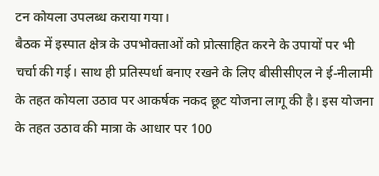टन कोयला उपलब्ध कराया गया।
बैठक में इस्पात क्षेत्र के उपभोक्ताओं को प्रोत्साहित करने के उपायों पर भी चर्चा की गई। साथ ही प्रतिस्पर्धा बनाए रखने के लिए बीसीसीएल ने ई-नीलामी के तहत कोयला उठाव पर आकर्षक नकद छूट योजना लागू की है। इस योजना के तहत उठाव की मात्रा के आधार पर 100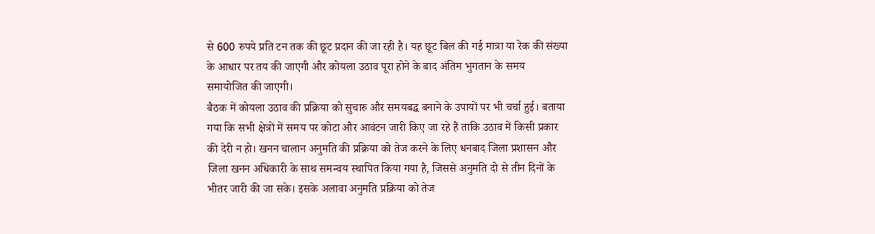से 600 रुपये प्रति टन तक की छूट प्रदान की जा रही है। यह छूट बिल की गई मात्रा या रेक की संख्या के आधार पर तय की जाएगी और कोयला उठाव पूरा होने के बाद अंतिम भुगतान के समय समायोजित की जाएगी।
बैठक में कोयला उठाव की प्रक्रिया को सुचारु और समयबद्ध बनाने के उपायों पर भी चर्चा हुई। बताया गया कि सभी क्षेत्रों में समय पर कोटा और आवंटन जारी किए जा रहे हैं ताकि उठाव में किसी प्रकार की देरी न हो। खनन चालान अनुमति की प्रक्रिया को तेज करने के लिए धनबाद जिला प्रशासन और जिला खनन अधिकारी के साथ समन्वय स्थापित किया गया है, जिससे अनुमति दो से तीन दिनों के भीतर जारी की जा सके। इसके अलावा अनुमति प्रक्रिया को तेज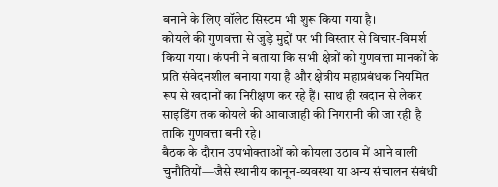बनाने के लिए वॉलेट सिस्टम भी शुरू किया गया है।
कोयले की गुणवत्ता से जुड़े मुद्दों पर भी विस्तार से विचार-विमर्श किया गया। कंपनी ने बताया कि सभी क्षेत्रों को गुणवत्ता मानकों के प्रति संवेदनशील बनाया गया है और क्षेत्रीय महाप्रबंधक नियमित रूप से खदानों का निरीक्षण कर रहे हैं। साथ ही खदान से लेकर साइडिंग तक कोयले की आवाजाही की निगरानी की जा रही है ताकि गुणवत्ता बनी रहे।
बैठक के दौरान उपभोक्ताओं को कोयला उठाव में आने वाली चुनौतियों—जैसे स्थानीय कानून-व्यवस्था या अन्य संचालन संबंधी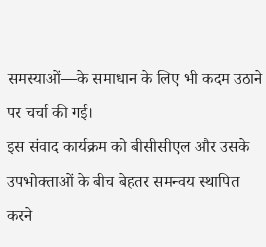समस्याओं—के समाधान के लिए भी कदम उठाने पर चर्चा की गई।
इस संवाद कार्यक्रम को बीसीसीएल और उसके उपभोक्ताओं के बीच बेहतर समन्वय स्थापित करने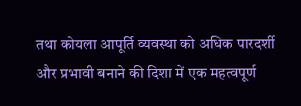तथा कोयला आपूर्ति व्यवस्था को अधिक पारदर्शी और प्रभावी बनाने की दिशा में एक महत्वपूर्ण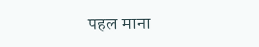पहल माना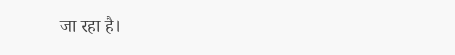जा रहा है।